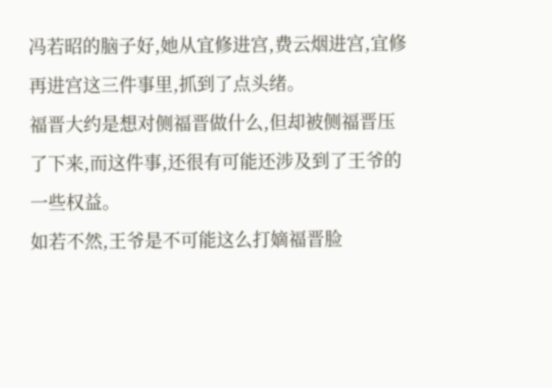冯若昭的脑子好,她从宜修进宫,费云烟进宫,宜修再进宫这三件事里,抓到了点头绪。
福晋大约是想对侧福晋做什么,但却被侧福晋压了下来,而这件事,还很有可能还涉及到了王爷的一些权益。
如若不然,王爷是不可能这么打嫡福晋脸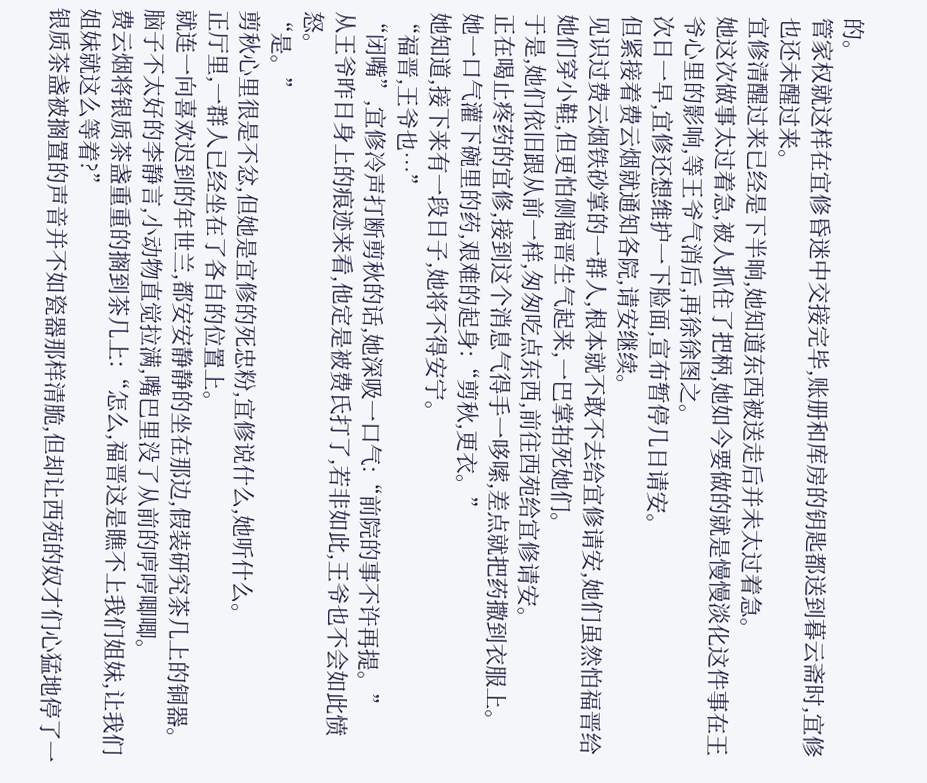的。
管家权就这样在宜修昏迷中交接完毕,账册和库房的钥匙都送到暮云斋时,宜修也还未醒过来。
宜修清醒过来已经是下半晌,她知道东西被送走后并未太过着急。
她这次做事太过着急,被人抓住了把柄,她如今要做的就是慢慢淡化这件事在王爷心里的影响,等王爷气消后,再徐徐图之。
次日一早,宜修还想维护一下脸面,宣布暂停几日请安。
但紧接着费云烟就通知各院,请安继续。
见识过费云烟铁砂掌的一群人,根本就不敢不去给宜修请安,她们虽然怕福晋给她们穿小鞋,但更怕侧福晋生气起来,一巴掌拍死她们。
于是,她们依旧跟从前一样,匆匆吃点东西,前往西苑给宜修请安。
正在喝止疼药的宜修,接到这个消息气得手一哆嗦,差点就把药撒到衣服上。
她一口气灌下碗里的药,艰难的起身:“剪秋,更衣。”
她知道,接下来有一段日子,她将不得安宁。
“福晋,王爷也…”
“闭嘴”,宜修冷声打断剪秋的话,她深吸一口气:“前院的事不许再提。”
从王爷昨日身上的痕迹来看,他定是被费氏打了,若非如此,王爷也不会如此愤怒。
“是。”
剪秋心里很是不忿,但她是宜修的死忠粉,宜修说什么,她听什么。
正厅里,一群人已经坐在了各自的位置上。
就连一向喜欢迟到的年世兰,都安安静静的坐在那边,假装研究茶几上的铜器。
脑子不太好的李静言,小动物直觉拉满,嘴巴里没了从前的哼哼唧唧。
费云烟将银质茶盏重重的搁到茶几上:“怎么,福晋这是瞧不上我们姐妹,让我们姐妹就这么等着?”
银质茶盏被搁置的声音并不如瓷器那样清脆,但却让西苑的奴才们心猛地停了一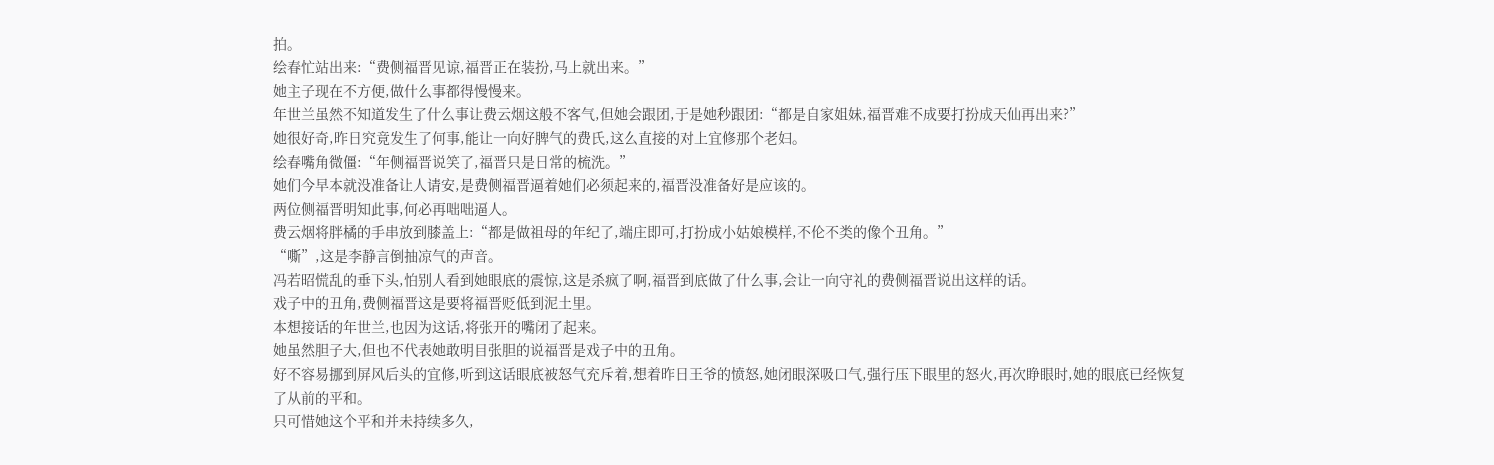拍。
绘春忙站出来:“费侧福晋见谅,福晋正在装扮,马上就出来。”
她主子现在不方便,做什么事都得慢慢来。
年世兰虽然不知道发生了什么事让费云烟这般不客气,但她会跟团,于是她秒跟团:“都是自家姐妹,福晋难不成要打扮成天仙再出来?”
她很好奇,昨日究竟发生了何事,能让一向好脾气的费氏,这么直接的对上宜修那个老妇。
绘春嘴角微僵:“年侧福晋说笑了,福晋只是日常的梳洗。”
她们今早本就没准备让人请安,是费侧福晋逼着她们必须起来的,福晋没准备好是应该的。
两位侧福晋明知此事,何必再咄咄逼人。
费云烟将胖橘的手串放到膝盖上:“都是做祖母的年纪了,端庄即可,打扮成小姑娘模样,不伦不类的像个丑角。”
“嘶”,这是李静言倒抽凉气的声音。
冯若昭慌乱的垂下头,怕别人看到她眼底的震惊,这是杀疯了啊,福晋到底做了什么事,会让一向守礼的费侧福晋说出这样的话。
戏子中的丑角,费侧福晋这是要将福晋贬低到泥土里。
本想接话的年世兰,也因为这话,将张开的嘴闭了起来。
她虽然胆子大,但也不代表她敢明目张胆的说福晋是戏子中的丑角。
好不容易挪到屏风后头的宜修,听到这话眼底被怒气充斥着,想着昨日王爷的愤怒,她闭眼深吸口气,强行压下眼里的怒火,再次睁眼时,她的眼底已经恢复了从前的平和。
只可惜她这个平和并未持续多久,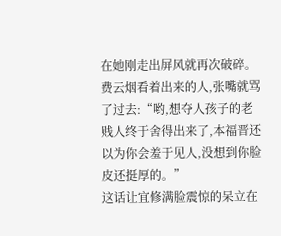在她刚走出屏风就再次破碎。
费云烟看着出来的人,张嘴就骂了过去:“哟,想夺人孩子的老贱人终于舍得出来了,本福晋还以为你会羞于见人,没想到你脸皮还挺厚的。”
这话让宜修满脸震惊的呆立在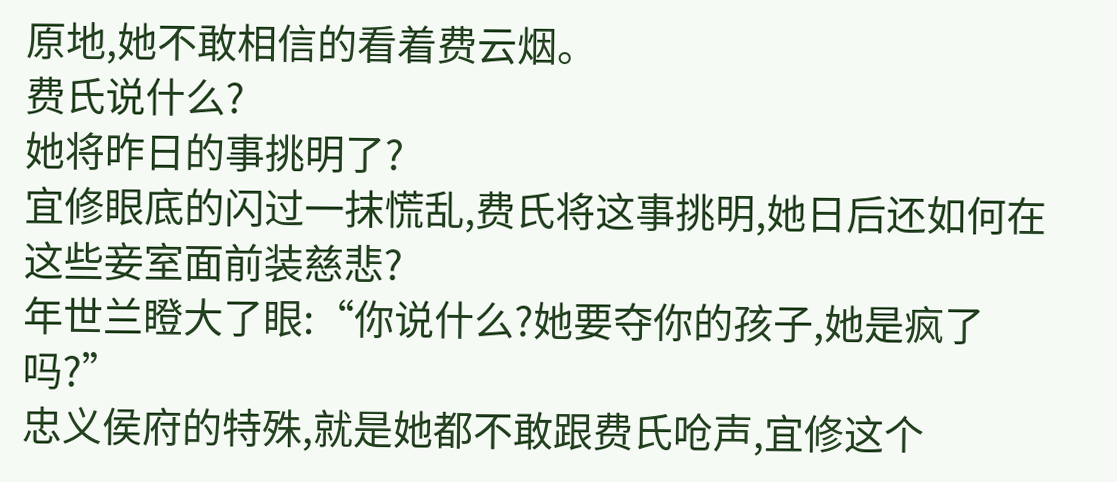原地,她不敢相信的看着费云烟。
费氏说什么?
她将昨日的事挑明了?
宜修眼底的闪过一抹慌乱,费氏将这事挑明,她日后还如何在这些妾室面前装慈悲?
年世兰瞪大了眼:“你说什么?她要夺你的孩子,她是疯了吗?”
忠义侯府的特殊,就是她都不敢跟费氏呛声,宜修这个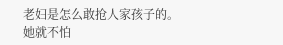老妇是怎么敢抢人家孩子的。
她就不怕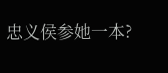忠义侯参她一本?